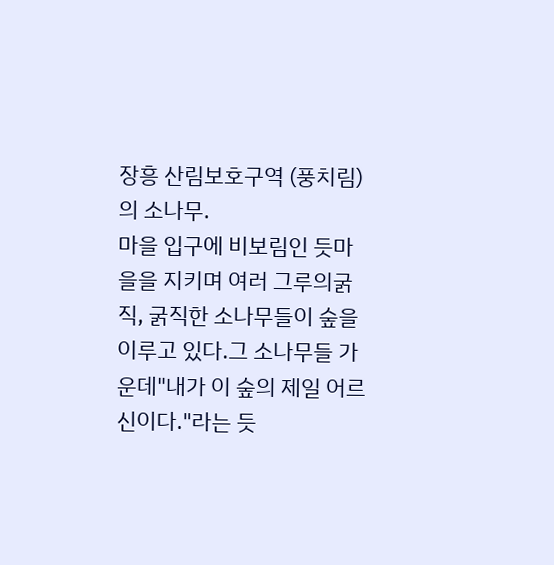장흥 산림보호구역 (풍치림)의 소나무.
마을 입구에 비보림인 듯마을을 지키며 여러 그루의굵직, 굵직한 소나무들이 숲을이루고 있다.그 소나무들 가운데"내가 이 숲의 제일 어르신이다."라는 듯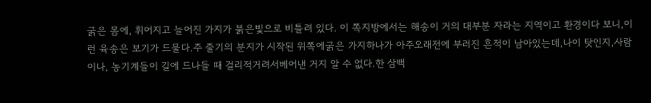굵은 몸에, 휘어지고 늘어진 가지가 붉은빛으로 비틀려 있다. 이 쪽지방에서는 해송이 거의 대부분 자라는 지역이고 환경이다 보니,이런 육송은 보기가 드물다.주 줄기의 분지가 시작된 위쪽에굵은 가지하나가 아주오래전에 부러진 흔적이 남아있는데,나이 탓인지,사람이나, 농기계들이 길에 드나들 때 걸리적거려서베어낸 거지 알 수 없다.한 삼백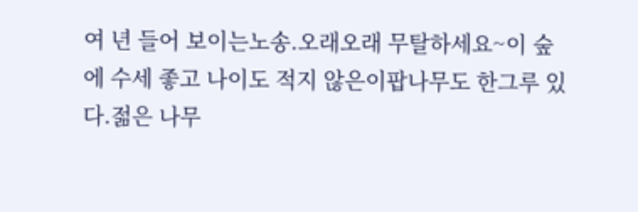여 년 들어 보이는노송.오래오래 무탈하세요~이 숲에 수세 좋고 나이도 적지 않은이팝나무도 한그루 있다.젊은 나무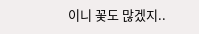이니 꽃도 많겠지..